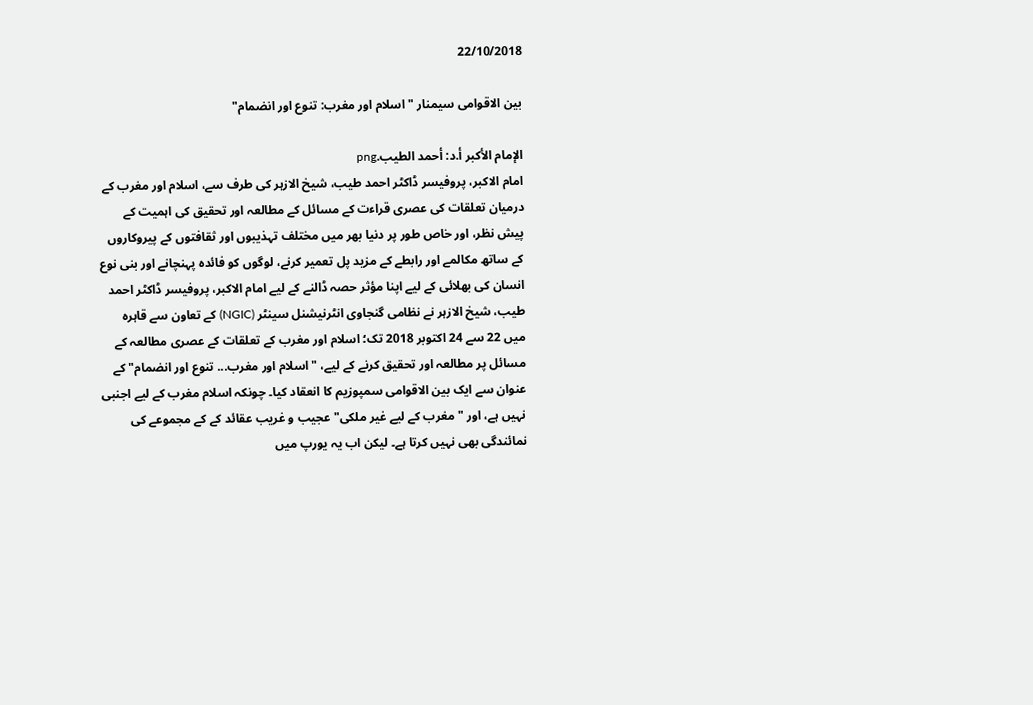22/10/2018

بین الاقوامی سیمنار "اسلام اور مغرب: تنوع اور انضمام"

الإمام الأكبر أ.د: أحمد الطيب.png
امام الاکبر، پروفیسر ڈاکٹر احمد طیب، شیخ الازہر کی طرف سے، اسلام اور مغرب کے درمیان تعلقات کی عصری قراءت کے مسائل کے مطالعہ اور تحقیق کی اہمیت کے پیش نظر، اور خاص طور پر دنیا بھر میں مختلف تہذیبوں اور ثقافتوں کے پیروکاروں کے ساتھ مکالمے اور رابطے کے مزید پل تعمیر کرنے، لوگوں کو فائدہ پہنچانے اور بنی نوع انسان کی بھلائی کے لیے اپنا مؤثر حصہ ڈالنے کے لیے امام الاکبر، پروفیسر ڈاکٹر احمد طیب، شیخ الازہر نے نظامی گنجاوی انٹرنیشنل سینٹر (NGIC) کے تعاون سے قاہرہ میں 22 سے 24 اکتوبر 2018 تک؛ اسلام اور مغرب کے تعلقات کے عصری مطالعہ کے مسائل پر مطالعہ اور تحقیق کرنے کے لیے، "اسلام اور مغرب... تنوع اور انضمام" کے عنوان سے ایک بین الاقوامی سمپوزیم کا انعقاد کیا۔ چونکہ اسلام مغرب کے لیے اجنبی نہیں ہے، اور "مغرب کے لیے غیر ملکی" عجیب و غریب عقائد کے کے مجموعے کی نمائندگی بھی نہیں کرتا ہے۔ لیکن اب یہ یورپ میں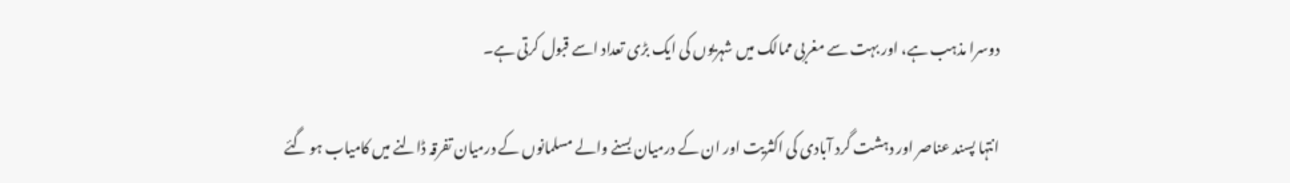دوسرا مذہب ہے، اور بہت سے مغربی ممالک میں شہریوں کی ایک بڑی تعداد اسے قبول کرتی ہے۔

انتہا پسند عناصر اور دہشت گرد آبادی کی اکثریت اور ان کے درمیان بسنے والے مسلمانوں کے درمیان تفرقہ ڈالنے میں کامیاب ہو گئے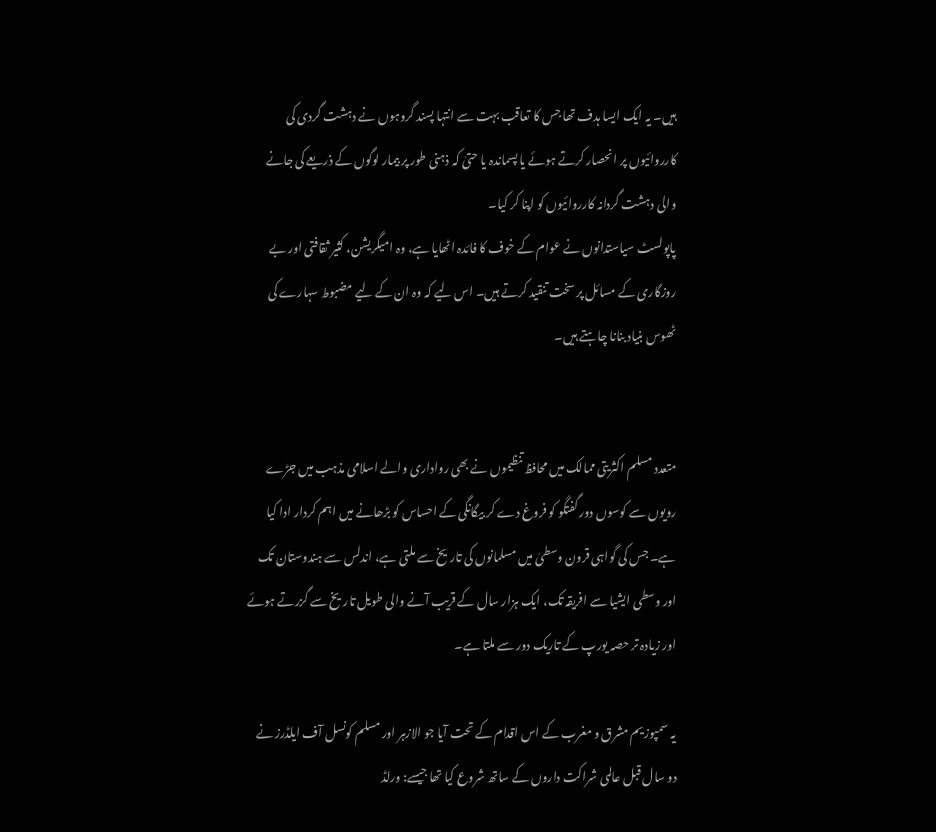ہیں۔ یہ ایک ایسا ہدف تھا جس کا تعاقب بہت سے انتہا پسند گروہوں نے دہشت گردی کی کارروائیوں پر انحصار کرتے ہوئے یا پسماندہ یا حتیٰ کہ ذہنی طور پر بیمار لوگوں کے ذریعے کی جانے والی دہشت گردانہ کارروائیوں کو اپنا کر کیا۔
پاپولسٹ سیاستدانوں نے عوام کے خوف کا فائدہ اٹھایا ہے، وہ امیگریشن، کثیر ثقافتی اور بے روزگاری کے مسائل پر سخت تنقید کرتے ہیں۔ اس لیے کہ وہ ان کے لیے مضبوط سہارے کی ٹھوس بنیاد بنانا چاہتے ہیں۔


متعدد مسلم اکثریتی ممالک میں محافظ تنظیموں نے بھی رواداری والے اسلامی مذہب میں جڑے رویوں سے کوسوں دور گفتگو کو فروغ دے کر بیگانگی کے احساس کو بڑھانے میں اہم کردار ادا کیا ہے۔ جس کی گواہی قرون وسطیٰ میں مسلمانوں کی تاریخ سے ملتی ہے، اندلس سے ہندوستان تک اور وسطی ایشیا سے افریقہ تک، ایک ہزار سال کے قریب آنے والی طویل تاریخ سے گزرتے ہوئے اور زیادہ تر حصہ یورپ کے تاریک دور سے ملتا ہے۔

یہ سمپوزیم مشرق و مغرب کے اس اقدام کے تحت آیا جو الازہر اور مسلم کونسل آف ایلڈرز نے دو سال قبل عالمی شراکت داروں کے ساتھ شروع کیا تھا جیسے: ورلڈ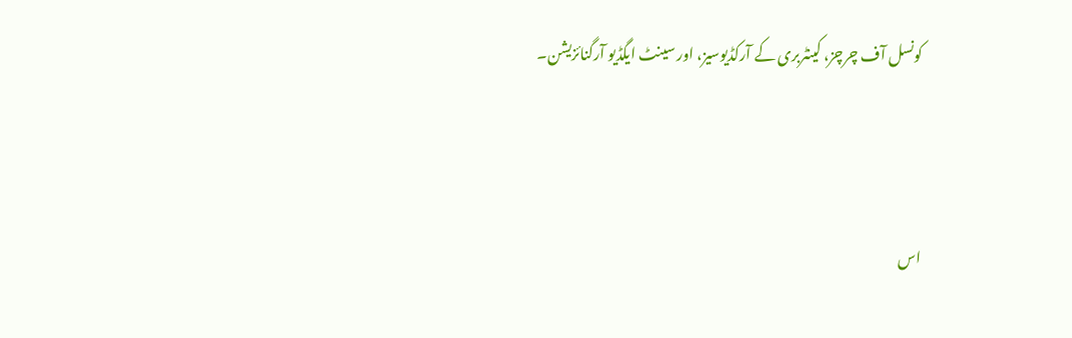کونسل آف چرچز، کینٹربری کے آرکڈیوسیز، اور سینٹ ایگڈیو آرگنائزیشن۔



اس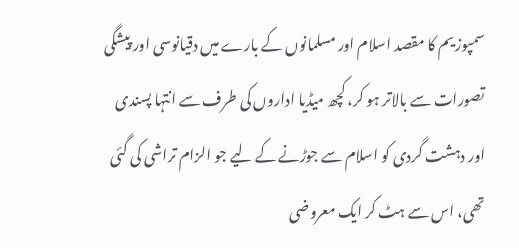سمپوزیم کا مقصد اسلام اور مسلمانوں کے بارے میں دقیانوسی اور پیشگی تصورات سے بالاتر ہو کر، کچھ میڈیا اداروں کی طرف سے انتہا پسندی اور دہشت گردی کو اسلام سے جوڑنے کے لیے جو الزام تراشی کی گئی تھی، اس سے ہٹ کر ایک معروضی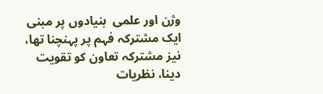وژن اور علمی  بنیادوں پر مبنی ایک مشترکہ فہم پر پہنچنا تھا، نیز مشترکہ تعاون کو تقویت دینا، نظریات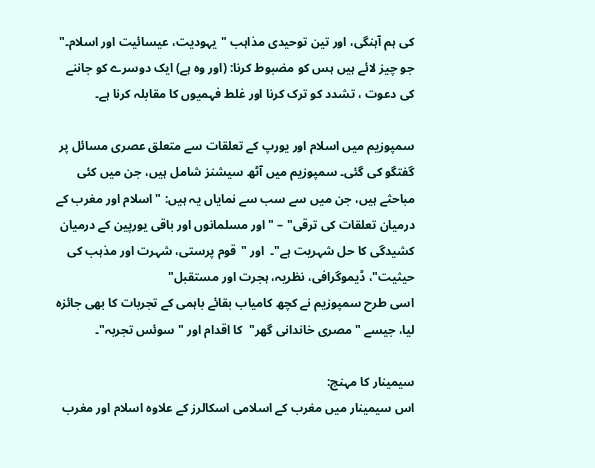کی ہم آہنگی، اور تین توحیدی مذاہب "یہودیت، عیسائیت اور اسلام۔"  جو چیز لائے ہیں ہس کو مضبوط کرنا: (اور وہ ہے) ایک دوسرے کو جاننے کی دعوت ، تشدد کو ترک کرنا اور غلط فہمیوں کا مقابلہ کرنا ہے۔

سمپوزیم میں اسلام اور یورپ کے تعلقات سے متعلق عصری مسائل پر گفتگو کی گئی۔ سمپوزیم میں آٹھ سیشنز شامل ہیں، جن میں کئی مباحثے ہیں، جن میں سے سب سے نمایاں یہ ہیں: "اسلام اور مغرب کے درمیان تعلقات کی ترقی" – "اور مسلمانوں اور باقی یورپین کے درمیان کشیدگی کا حل شہریت ہے"۔  اور "قوم پرستی، شہرت اور مذہب کی حیثیت"، ڈیموگرافی، نظریہ، ہجرت اور مستقبل"
اسی طرح سمپوزیم نے کچھ کامیاب بقائے باہمی کے تجربات کا بھی جائزہ لیا، جیسے "مصری خاندانی گھر"  کا اقدام اور "سوئس تجربہ"۔

سیمینار کا مہنج:
اس سیمینار میں مغرب کے اسلامی اسکالرز کے علاوہ اسلام اور مغرب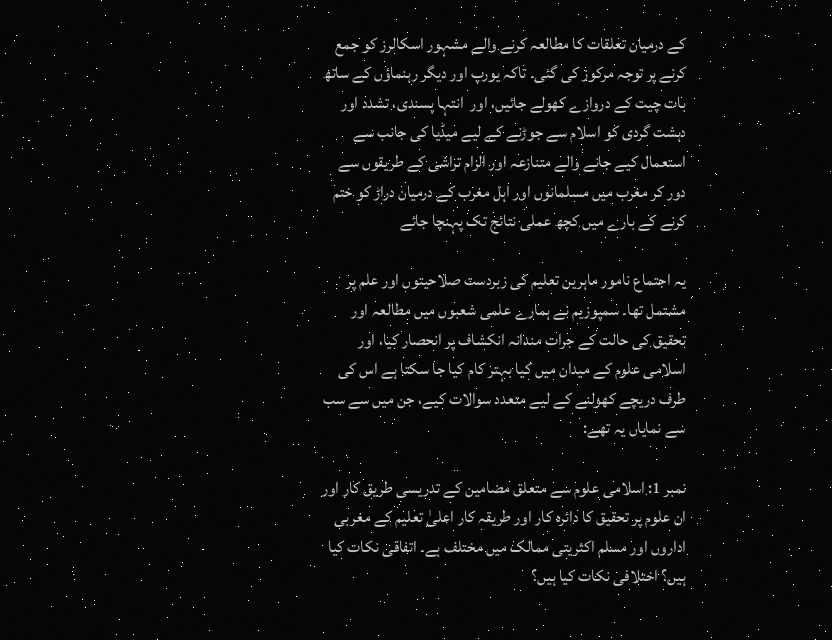کے درمیان تعلقات کا مطالعہ کرنے والے مشہور اسکالرز کو جمع کرنے پر توجہ مرکوز کی گئی۔ تاکہ یورپ اور دیگر رہنماؤں کے ساتھ بات چیت کے دروازے کھولے جائیں، اور  انتہا پسندی، تشدد اور دہشت گردی کو اسلام سے جوڑنے کے لیے میڈیا کی جانب سے استعمال کیے جانے والے متنازعہ اور الزام تراشی کے طریقوں سے دور کر مغرب میں مسلمانوں اور اہل مغرب کے درمیان دراڑ کو ختم کرنے کے بارے میں کچھ عملی نتائج تک پہنچا جائے

یہ اجتماع نامور ماہرین تعلیم کی زبردست صلاحیتوں اور علم پر مشتمل تھا۔ سمپوزیم نے ہمارے علمی شعبوں میں مطالعہ اور تحقیق کی حالت کے جرات مندانہ انکشاف پر انحصار کیا، اور اسلامی علوم کے میدان میں کیا بہتر کام کیا جا سکتا ہے اس کی طرف دریچے کھولنے کے لیے متعدد سوالات کیے، جن میں سے سب سے نمایاں یہ تھے:

نمبر 1: اسلامی علوم سے متعلق مضامین کے تدریسی طریق کار اور ان علوم پر تحقیق کا دائرہ کار اور طریقہ کار اعلیٰ تعلیم کے مغربی اداروں اور مسلم اکثریتی ممالک میں مختلف ہے۔ اتفاقی نکات کیا ہیں؟ اختلافی نکات کیا ہیں؟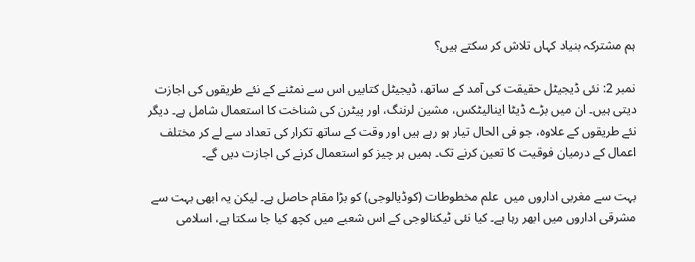ہم مشترکہ بنیاد کہاں تلاش کر سکتے ہیں؟

نمبر 2: نئی ڈیجیٹل حقیقت کی آمد کے ساتھ، ڈیجیٹل کتابیں اس سے نمٹنے کے نئے طریقوں کی اجازت دیتی ہیں۔ ان میں بڑے ڈیٹا اینالیٹکس، مشین لرننگ، اور پیٹرن کی شناخت کا استعمال شامل ہے۔ دیگر نئے طریقوں کے علاوہ، جو فی الحال تیار ہو رہے ہیں اور وقت کے ساتھ تکرار کی تعداد سے لے کر مختلف اعمال کے درمیان فوقیت کا تعین کرنے تک۔ ہمیں ہر چیز کو استعمال کرنے کی اجازت دیں گے۔

بہت سے مغربی اداروں میں  علم مخطوطات (کوڈیالوجی) کو بڑا مقام حاصل ہے۔ لیکن یہ ابھی بہت سے مشرقی اداروں میں ابھر رہا ہے۔ کیا نئی ٹیکنالوجی کے اس شعبے میں کچھ کیا جا سکتا ہے، اسلامی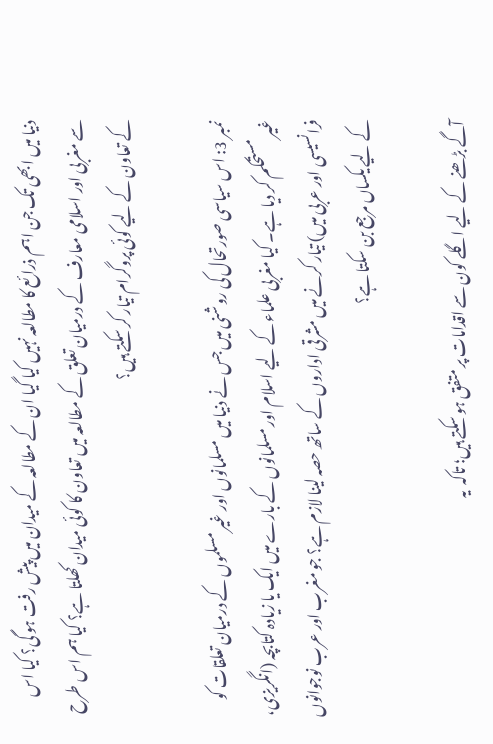دنیا میں ابھی تک جن اہم ذرائع کا مطالعہ نہیں کیا گیا ان کے مطالعہ کے میدان میں پیش رفت ہو گی؟ کیا اس سے مغربی اور اسلامی معارف کے درمیان تعلق کے مطالعہ میں تعاون کا کوئی میدان کھلتا ہے؟ کیا ہم اس طرح کے تعاون کے لیے کوئی پروگرام تیار کر سکتے ہیں؟

نمبر 3: اس سیاسی صورتحال کی روشنی میں جس نے دنیا میں مسلمانوں اور غیر مسلموں کے درمیان تعلقات کو غیر مستحکم کر دیا ہے۔ کیا مغربی علماء کے لیے اسلام اور مسلمانوں کے بارے میں ایک یا زیادہ کتابچہ (انگریزی، فرانسیسی اور عربی میں) تیار کرنے میں مشرقی اداروں کے ساتھ حصہ لینا لازم ہے؟ جو مغرب اور عرب نوجوانوں کے لیے یکساں مرجع بن سکتا ہے؟

آگے بڑھنے کے لیے اگلے کون سے اقدامات پر متفق ہو سکتے ہیں؛ تاکہ  یہ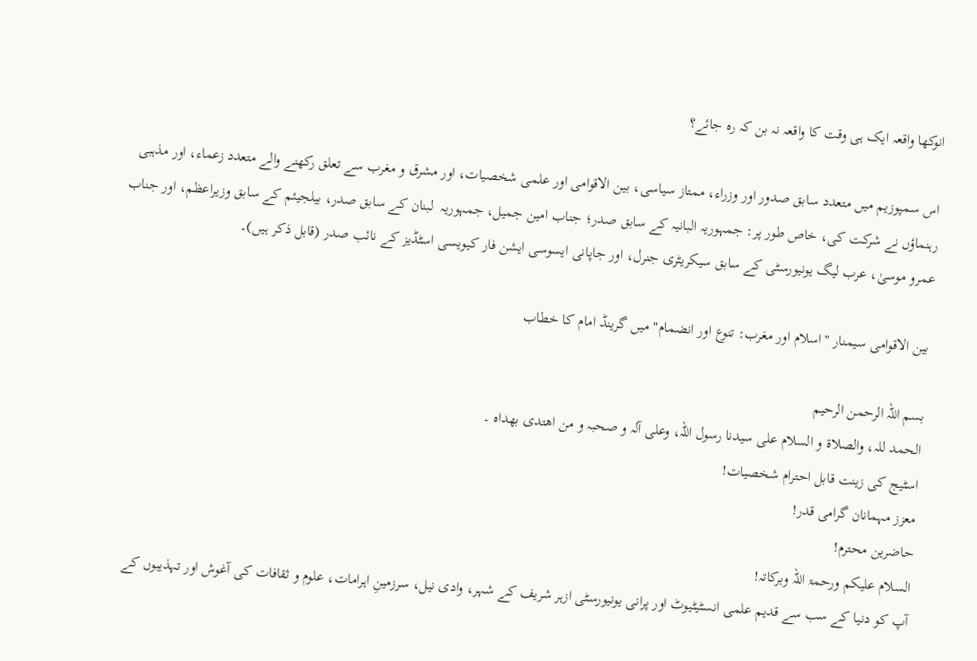انوکھا واقعہ ایک ہی وقت کا واقعہ نہ بن کہ رہ جائے؟

اس سمپوزیم میں متعدد سابق صدور اور وزراء، ممتاز سیاسی، بین الاقوامی اور علمی شخصیات، اور مشرق و مغرب سے تعلق رکھنے والے متعدد زعماء، اور مذہبی رہنماؤں نے شرکت کی، خاص طور پر: جمہوریہ البانیہ کے سابق صدر؛ جناب امین جمیل، جمہوریہ  لبنان کے سابق صدر، بیلجیئم کے سابق وزیراعظم، اور جناب عمرو موسیٰ، عرب لیگ یونیورسٹی کے سابق سیکریٹری جنرل، اور جاپانی ایسوسی ایشن فار کیویسی اسٹڈیز کے نائب صدر (قابل ذکر ہیں)۔

بین الاقوامی سیمنار "اسلام اور مغرب: تنوع اور انضمام" میں گرینڈ امام کا خطاب

بسم اللہ الرحمن الرحیم
الحمد للہ، والصلاۃ و السلام علی سیدنا رسول اللہ، وعلی آلہ و صحبہ و من اھتدی بھداہ ۔
اسٹیج کی زینت قابل احترام شخصیات!
معزز مہمانان گرامی قدر!
حاضرین محترم!
السلام علیکم ورحمۃ اللہ وبرکاتہ!
آپ کو دنيا كے سب سے قدیم علمی انسٹیٹیوٹ اور پرانی یونیورسٹی ازہر شریف کے شہر، وادی نیل، سرزمینِ اہرامات، علوم و ثقافات کی آغوش اور تہذیبوں کے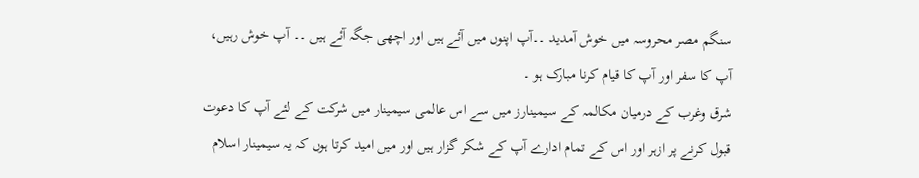سنگم مصر محروسہ میں خوش آمدید ۔۔آپ اپنوں میں آئے ہیں اور اچھی جگہ آئے ہیں ۔۔ آپ خوش رہيں، آپ كا سفر اور آپ كا قیام کرنا مبارک ہو ۔
شرق وغرب کے درمیان مکالمہ کے سیمینارز میں سے اس عالمی سیمینار میں شرکت کے لئے آپ کا دعوت قبول کرنے پر ازہر اور اس کے تمام ادارے آپ کے شکر گزار ہیں اور میں امید کرتا ہوں کہ یہ سیمینار اسلام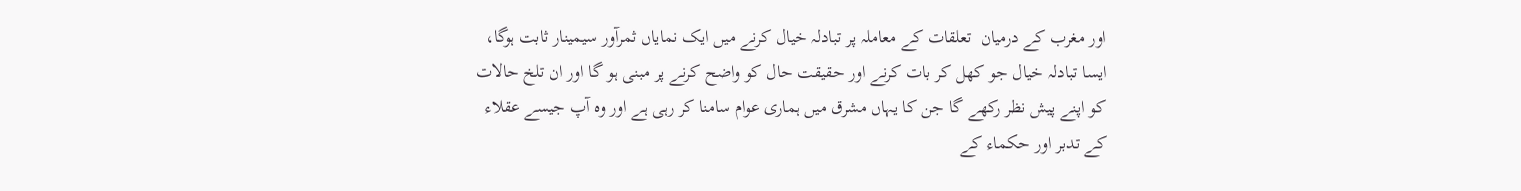اور مغرب کے درمیان  تعلقات کے معاملہ پر تبادلہ خیال کرنے میں ایک نمایاں ثمرآور سیمینار ثابت ہوگا، ایسا تبادلہ خیال جو کھل کر بات کرنے اور حقیقت حال کو واضح کرنے پر مبنی ہو گا اور ان تلخ حالات کو اپنے پیش نظر رکھے گا جن کا یہاں مشرق میں ہماری عوام سامنا کر رہی ہے اور وہ آپ جیسے عقلاء کے تدبر اور حکماء کے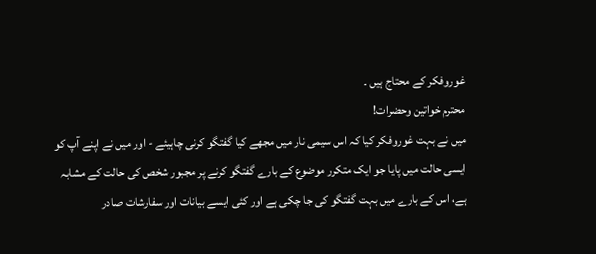غوروفکر کے محتاج ہیں ۔
محترم خواتین وحضرات!
میں نے بہت غوروفکر کیا كہ اس سيمى نار ميں مجهے كيا گفتگو كرنى چاہيئے - اور میں نے اپنے آپ کو ایسی حالت میں پایا جو ایک متکرر موضوع کے بارے گفتگو کرنے پر مجبور شخص کی حالت کے مشابہ ہے، اس کے بارے میں بہت گفتگو کی جا چکی ہے اور کئی ایسے بیانات اور سفارشات صادر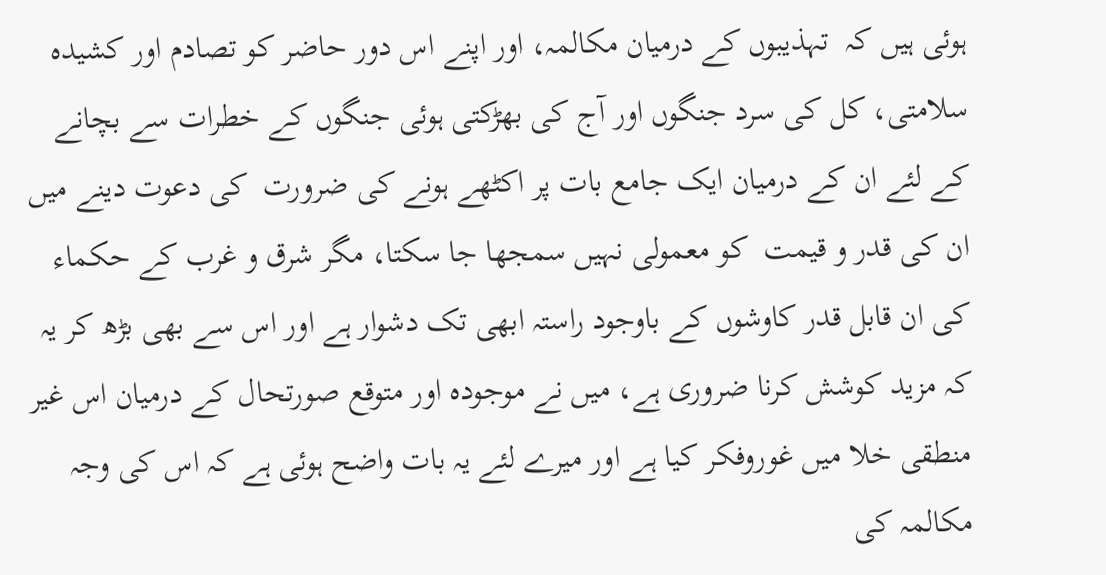ہوئی ہیں کہ  تہذیبوں کے درمیان مکالمہ، اور اپنے اس دور حاضر کو تصادم اور کشیدہ سلامتی، کل کی سرد جنگوں اور آج کی بھڑکتی ہوئی جنگوں کے خطرات سے بچانے کے لئے ان کے درمیان ایک جامع بات پر اکٹھے ہونے کی ضرورت  کی دعوت دینے میں ان کی قدر و قیمت  کو معمولی نہیں سمجھا جا سکتا، مگر شرق و غرب کے حکماء کی ان قابل قدر کاوشوں کے باوجود راستہ ابھی تک دشوار ہے اور اس سے بھی بڑھ کر يہ كہ مزيد کوشش کرنا ضروری ہے، میں نے موجوده اور متوقع صورتحال کے درمیان اس غیر منطقی خلا میں غوروفکر کیا ہے اور میرے لئے یہ بات واضح ہوئی ہے کہ اس كى وجہ مکالمہ کی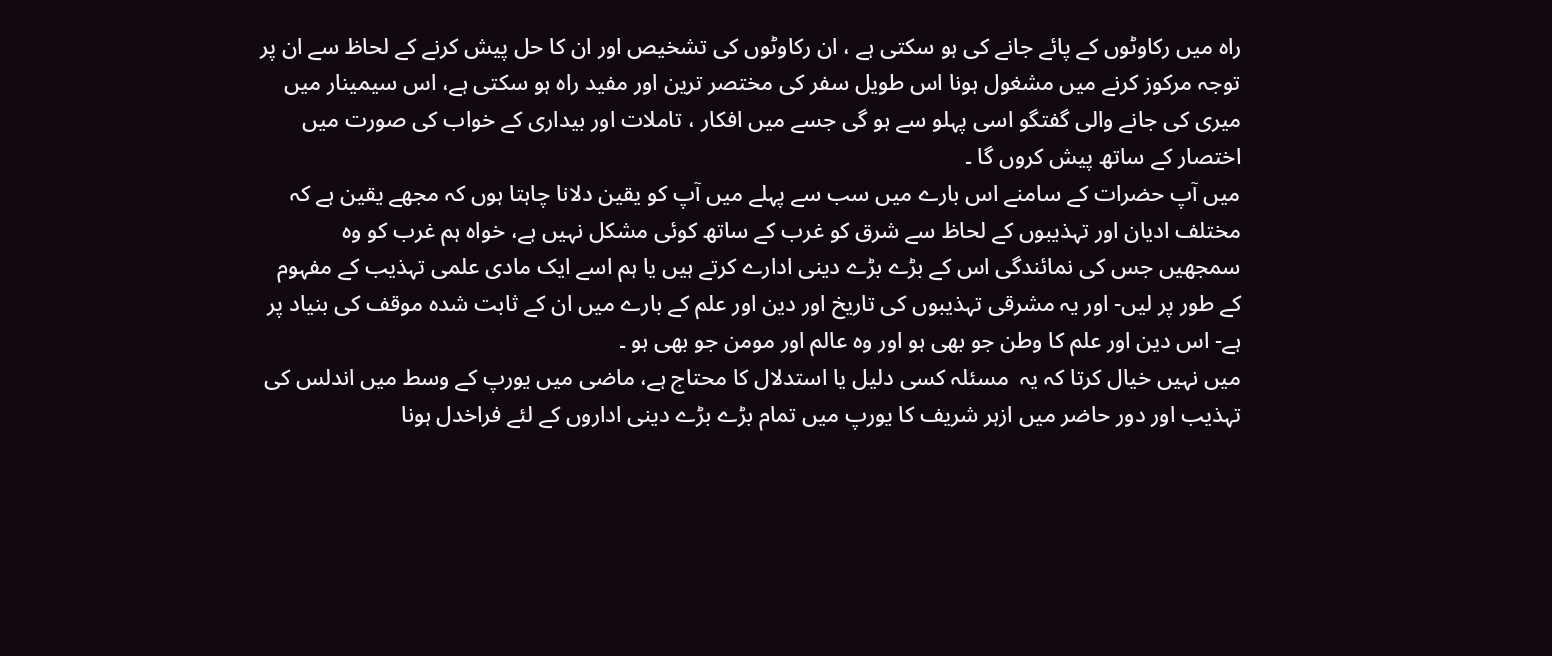راہ میں رکاوٹوں کے پائے جانے کی ہو سكتى ہے ، ان رکاوٹوں کی تشخیص اور ان کا حل پیش کرنے کے لحاظ سے ان پر توجہ مرکوز کرنے میں مشغول ہونا اس طویل سفر کی مختصر ترین اور مفید راہ ہو سکتی ہے، اس سیمینار میں میری کی جانے والی گفتگو اسی پہلو سے ہو گی جسے میں افکار ، تاملات اور بیداری کے خواب کی صورت میں اختصار کے ساتھ پیش کروں گا ۔
میں آپ حضرات کے سامنے اس بارے میں سب سے پہلے ميں آپ كو يقين دلانا چاہتا ہوں كہ مجھے یقین ہے کہ مختلف ادیان اور تہذیبوں کے لحاظ سے شرق کو غرب کے ساتھ کوئی مشکل نہیں ہے، خواہ ہم غرب کو وه سمجهيں جس كى نمائندگى اس کے بڑے بڑے دینی ادارے كرتے ہيں یا ہم اسے ایک مادی علمی تہذیب کے مفہوم کے طور پر لیں- اور یہ مشرقی تہذیبوں کی تاریخ اور دین اور علم کے بارے میں ان کے ثابت شدہ موقف کی بنیاد پر ہے- اس دین اور علم کا وطن جو بھی ہو اور وہ عالم اور مومن جو بھی ہو ۔
میں نہیں خیال کرتا کہ یہ  مسئلہ کسی دلیل یا استدلال کا محتاج ہے، ماضی میں یورپ کے وسط میں اندلس کی تہذیب اور دور حاضر میں ازہر شریف کا یورپ میں تمام بڑے بڑے دینی اداروں کے لئے فراخدل ہونا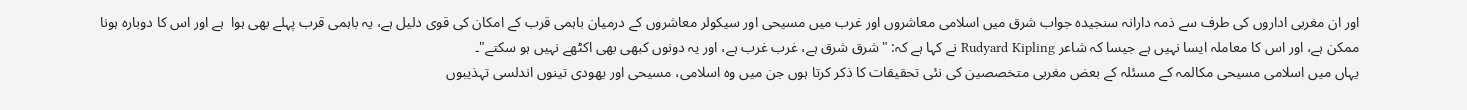اور ان مغربی اداروں کی طرف سے ذمہ دارانہ سنجیدہ جواب شرق میں اسلامی معاشروں اور غرب میں مسیحی اور سیکولر معاشروں کے درمیان باہمی قرب کے امکان کی قوی دلیل ہے، یہ باہمی قرب پہلے بهى ہوا  ہے اور اس کا دوباره ہونا ممکن ہے، اور اس کا معاملہ ایسا نہیں ہے جیسا کہ شاعر Rudyard Kipling نے کہا ہے کہ: "شرق شرق ہے، غرب غرب ہے، اور یہ دونوں کبھی بھی اکٹھے نہیں ہو سکتے"۔
یہاں میں اسلامی مسیحی مکالمہ کے مسئلہ کے بعض مغربی متخصصین کی نئی تحقیقات كا ذکر کرتا ہوں جن میں وہ اسلامی، مسیحی اور یھودی تینوں اندلسی تہذیبوں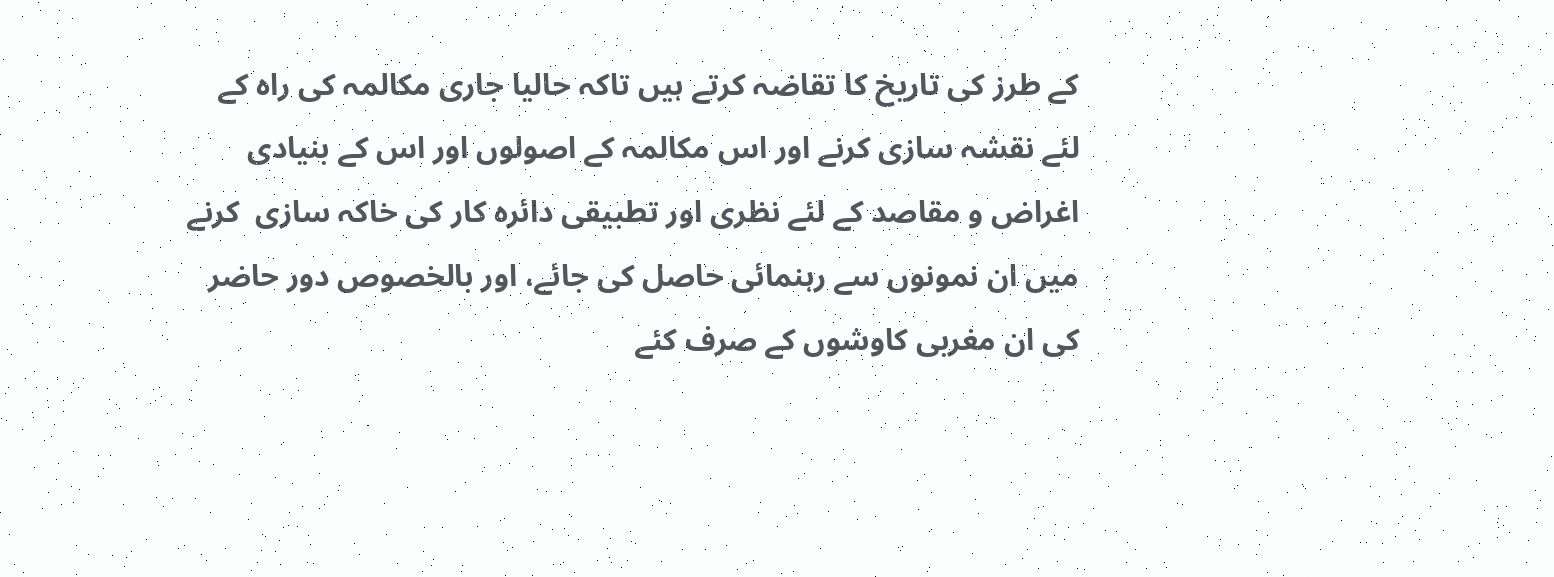کے طرز کی تاریخ کا تقاضہ کرتے ہیں تاکہ حالیا جاری مکالمہ کی راہ کے لئے نقشہ سازی کرنے اور اس مکالمہ کے اصولوں اور اس کے بنیادی اغراض و مقاصد کے لئے نظری اور تطبیقی دائرہ کار کی خاکہ سازی  کرنے میں ان نمونوں سے رہنمائی حاصل کی جائے، اور بالخصوص دور حاضر کی ان مغربی کاوشوں کے صرف کئے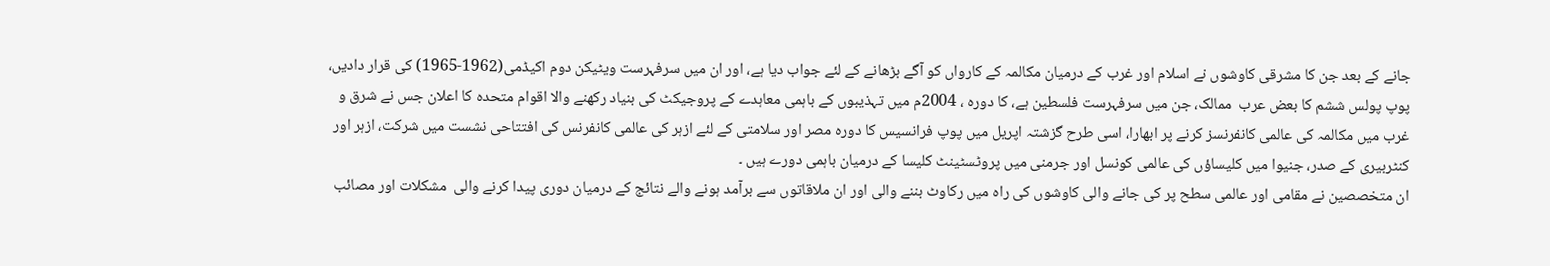جانے کے بعد جن کا مشرقی کاوشوں نے اسلام اور غرب کے درمیان مکالمہ کے کارواں کو آگے بڑھانے کے لئے جواب دیا ہے، اور ان میں سرفہرست ويٹيكن دوم اکیڈمی(1962-1965) کی قرار دادیں، پوپ پولس ششم کا بعض عرب  ممالک، جن میں سرفہرست فلسطین ہے، کا دورہ ، 2004م میں تہذیبوں کے باہمی معاہدے کے پروجیکٹ کی بنیاد رکھنے والا اقوام متحدہ کا اعلان جس نے شرق و غرب میں مکالمہ کی عالمی کانفرنسز کرنے پر ابھارا، اسی طرح گزشتہ اپریل میں پوپ فرانسیس کا دورہ مصر اور سلامتی کے لئے ازہر کی عالمی کانفرنس کی افتتاحی نشست میں شرکت، ازہر اور كنٹربيرى کے صدر، جنيوا میں کلیساؤں کی عالمی کونسل اور جرمنی میں پروٹسٹينٹ کلیسا کے درمیان باہمی دورے ہیں ۔
ان متخصصین نے مقامی اور عالمی سطح پر کی جانے والی کاوشوں کی راہ میں رکاوٹ بننے والی اور ان ملاقاتوں سے برآمد ہونے والے نتائج کے درمیان دوری پیدا کرنے والی  مشکلات اور مصائب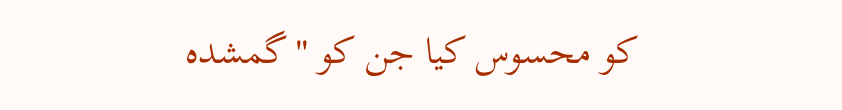کو محسوس کیا جن کو "گمشدہ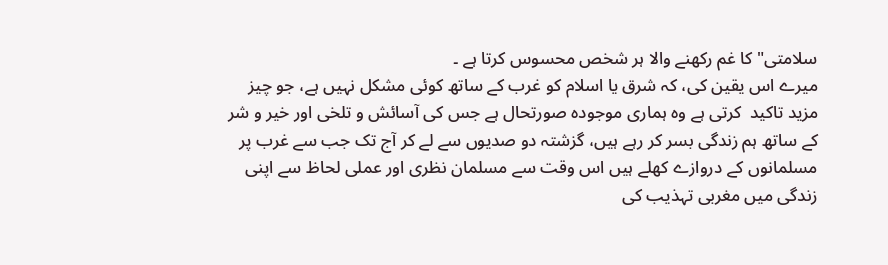سلامتی" کا غم رکھنے والا ہر شخص محسوس کرتا ہے ۔
میرے اس یقین کی، کہ شرق یا اسلام کو غرب کے ساتھ کوئی مشکل نہیں ہے، جو چیز مزید تاکید  کرتی ہے وہ ہماری موجودہ صورتحال ہے جس کی آسائش و تلخی اور خیر و شر کے ساتھ ہم زندگی بسر کر رہے ہیں، گزشتہ دو صدیوں سے لے کر آج تک جب سے غرب پر مسلمانوں کے دروازے کھلے ہیں اس وقت سے مسلمان نظری اور عملی لحاظ سے اپنى زندگی میں مغربی تہذیب کی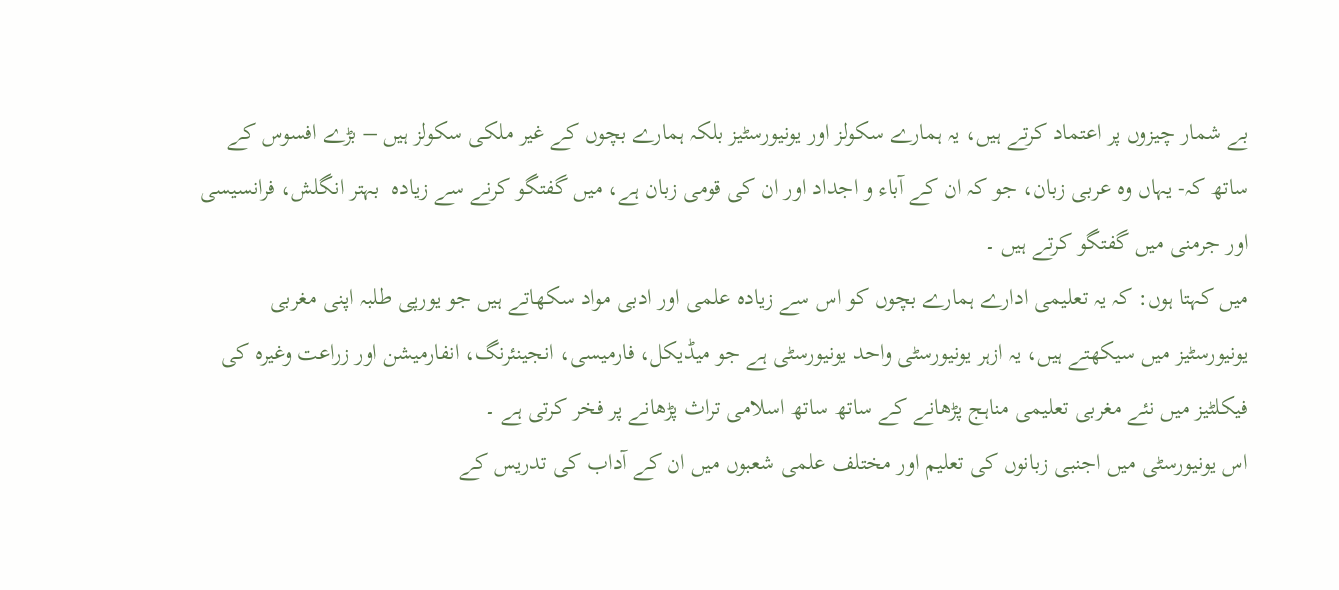بے شمار چیزوں پر اعتماد کرتے ہیں، یہ ہمارے سکولز اور یونیورسٹیز بلکہ ہمارے بچوں کے غیر ملکی سکولز ہیں – بڑے افسوس کے ساتھ کہ- یہاں وہ عربی زبان، جو کہ ان کے آباء و اجداد اور ان کی قومی زبان ہے، میں گفتگو کرنے سے زیادہ  بہتر انگلش، فرانسيسى اور جرمنی میں گفتگو کرتے ہیں ۔
میں کہتا ہوں: کہ یہ تعلیمی ادارے ہمارے بچوں کو اس سے زیادہ علمی اور ادبی مواد سکھاتے ہيں جو یورپی طلبہ اپنی مغربی یونیورسٹیز میں سیکھتے ہیں، یہ ازہر یونیورسٹی واحد یونیورسٹی ہے جو میڈیکل، فارمیسی، انجینئرنگ، انفارمیشن اور زراعت وغیرہ کی فیکلٹیز میں نئے مغربی تعلیمی مناہج پڑھانے کے ساتھ ساتھ اسلامی تراث پڑھانے پر فخر کرتی ہے ۔
اس یونیورسٹی میں اجنبی زبانوں کی تعلیم اور مختلف علمی شعبوں میں ان کے آداب کی تدریس کے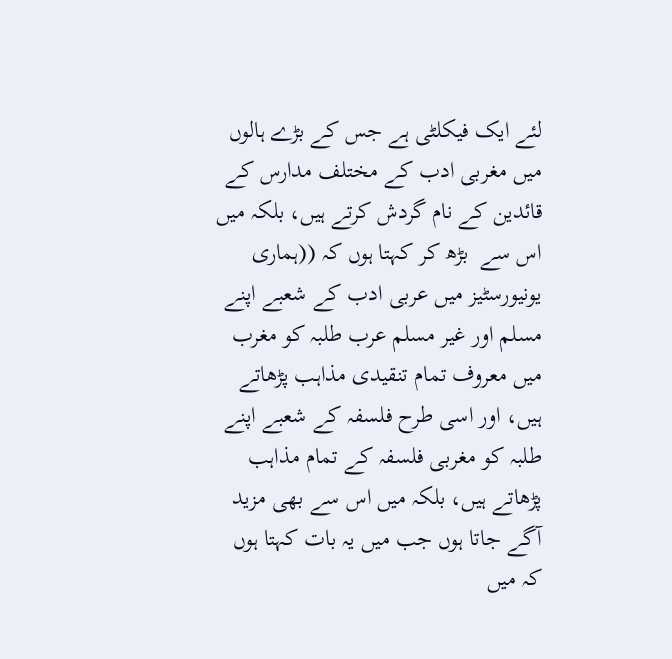لئے ایک فیکلٹی ہے جس کے بڑے ہالوں میں مغربی ادب کے مختلف مدارس کے قائدین کے نام گردش کرتے ہیں، بلکہ میں اس سے  بڑھ كر كہتا ہوں کہ ((ہماری یونیورسٹیز میں عربی ادب کے شعبے اپنے مسلم اور غیر مسلم عرب طلبہ کو مغرب میں معروف تمام تنقيدى مذاہب پڑھاتے ہیں، اور اسی طرح فلسفہ کے شعبے اپنے طلبہ کو مغربی فلسفہ کے تمام مذاہب پڑھاتے ہیں، بلکہ میں اس سے بھی مزید آگے جاتا ہوں جب میں یہ بات کہتا ہوں کہ میں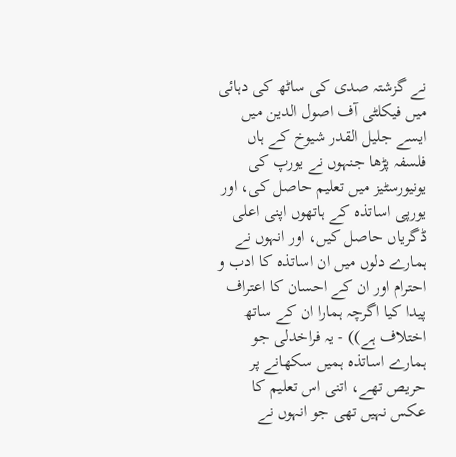نے گزشتہ صدی کی ساٹھ کی دہائی میں فیکلٹی آف اصول الدین میں ایسے جلیل القدر شیوخ کے ہاں فلسفہ پڑھا جنہوں نے یورپ کی یونیورسٹیز میں تعلیم حاصل کی، اور یورپی اساتذہ کے ہاتھوں اپنی اعلی ڈگریاں حاصل کیں، اور انہوں نے ہمارے دلوں میں ان اساتذہ کا ادب و احترام اور ان کے احسان کا اعتراف پیدا کیا اگرچہ ہمارا ان کے ساتھ اختلاف ہے)) - یہ فراخدلی جو ہمارے اساتذہ ہمیں سکھانے پر حریص تھے، اتنی اس تعلیم کا عکس نہیں تھی جو انہوں نے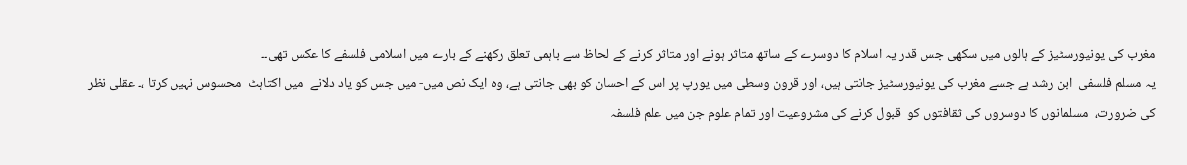مغرب کی یونیورسٹیز کے ہالوں میں سکھی جس قدر یہ اسلام کا دوسرے کے ساتھ متاثر ہونے اور متاثر کرنے کے لحاظ سے باہمی تعلق رکھنے کے بارے میں اسلامی فلسفے کا عکس تھی۔۔
یہ مسلم فلسفى  ابن رشد ہے جسے مغرب کی یونیورسٹیز جانتی ہیں، اور قرون وسطی میں یورپ پر اس کے احسان کو بھی جانتی ہے، وہ ایک نص میں- میں جس کو یاد دلانے  میں اكتاہٹ  محسوس نہیں کرتا ،۔ عقلی نظر کی ضرورت،  مسلمانوں کا دوسروں کی ثقافتوں کو  قبول کرنے کی مشروعیت اور تمام علوم جن میں علم فلسفہ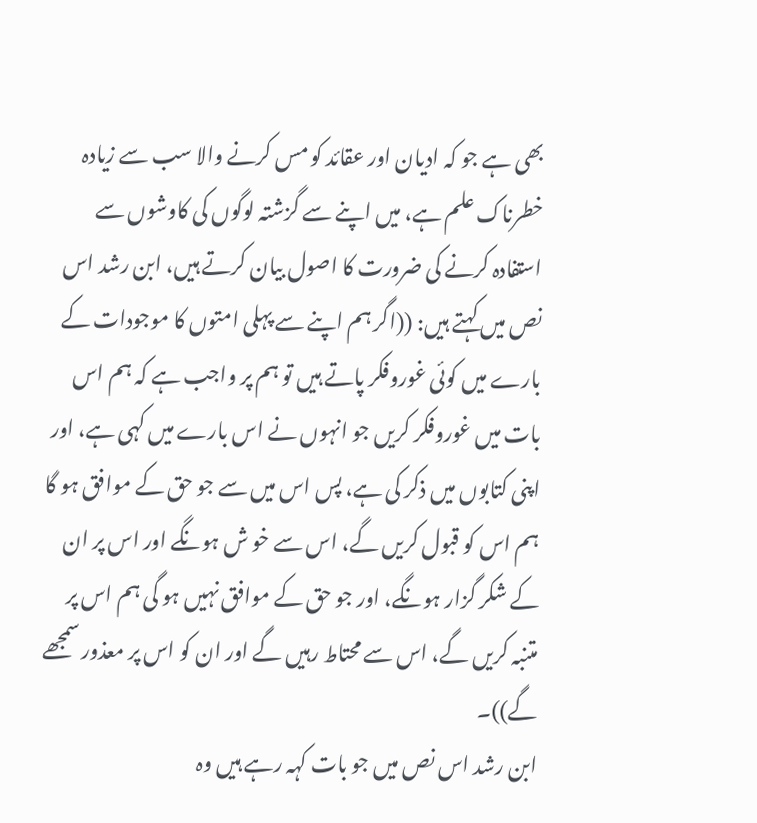بھی ہے جو کہ ادیان اور عقائد کو مس کرنے والا سب سے زیادہ خطرناک علم ہے، میں اپنے سے گزشتہ لوگوں کی کاوشوں سے استفادہ کرنے کی ضرورت کا اصول بیان کرتے ہیں، ابن رشد اس نص میں کہتے ہیں: ((اگر ہم اپنے سے پہلی امتوں کا موجودات کے بارے میں کوئی غوروفکر پاتے ہیں تو ہم پر واجب ہے کہ ہم اس بات میں غوروفکر کریں جو انہوں نے اس بارے میں کہی ہے، اور اپنی کتابوں میں ذکر کی ہے، پس اس میں سے جو حق کے موافق ہو گا ہم اس کو قبول کریں گے، اس سے خو ش ہونگے اور اس پر ان کے شکر گزار ہونگے، اور جو حق کے موافق نہیں ہو گی ہم اس پر متنبہ کریں گے، اس سے محتاط رہیں گے اور ان کو اس پر معذور سمجھے گے))۔
ابن رشد اس نص میں جو بات کہہ رہے ہیں وہ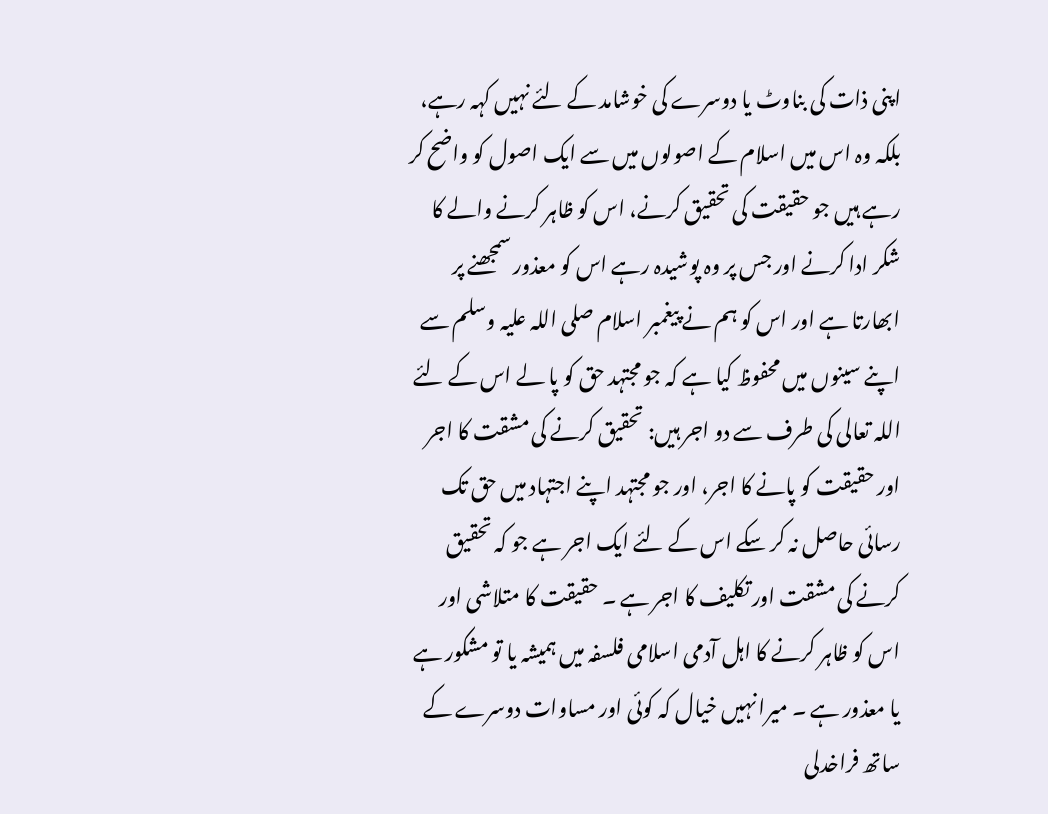اپنی ذات کی بناوٹ یا دوسرے کی خوشامد کے لئے نہیں کہہ رہے، بلکہ وہ اس میں اسلام کے اصولوں میں سے ایک اصول کو واضح کر رہے ہیں جو حقیقت کی تحقیق کرنے، اس کو ظاہر کرنے والے کا شکر ادا کرنے اور جس پر وہ پوشیدہ رہے اس کو معذور سمجھنے پر ابھارتا ہے اور اس کو ہم نے پیغمبر اسلام صلی اللہ علیہ وسلم سے اپنے سینوں میں محفوظ کیا ہے کہ جو مجتہد حق کو پا لے اس کے لئے اللہ تعالی کی طرف سے دو اجر ہیں: تحقیق کرنے کی مشقت کا اجر اور حقیقت کو پانے کا اجر، اور جو مجتہد اپنے اجتہاد میں حق تک رسائی حاصل نہ کر سکے اس کے لئے ایک اجر ہے جو کہ تحقیق کرنے کی مشقت اور تکلیف کا اجر ہے ۔ حقیقت کا متلاشی اور اس کو ظاہر کرنے کا اہل آدمی اسلامی فلسفہ میں ہمیشہ یا تو مشکور ہے یا معذور ہے ۔ میرا نہیں خیال کہ کوئی اور مساوات دوسرے کے ساتھ فراخدلی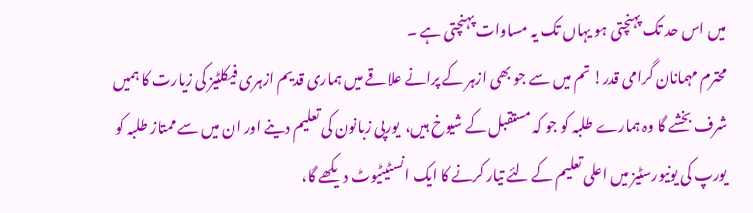میں اس حد تک پہنچتی ہو یہاں تک یہ مساوات پہنچتی ہے ۔
محترم مہمانان گرامی قدر! تم میں سے جو بھی ازہر کے پرانے علاقے میں ہماری قدیم ازہری فیکلٹیز کی زیارت کا ہمیں شرف بخشے گا وہ ہمارے طلبہ کو جو کہ مستقبل کے شیوخ ہیں،  یورپی زبانون کی تعلیم دینے اور ان میں سے ممتاز طلبہ کو یورپ کی یونیورسٹیز میں اعلی تعلیم کے لئے تیار کرنے کا ایک انسٹیٹیوٹ دیکھے گا،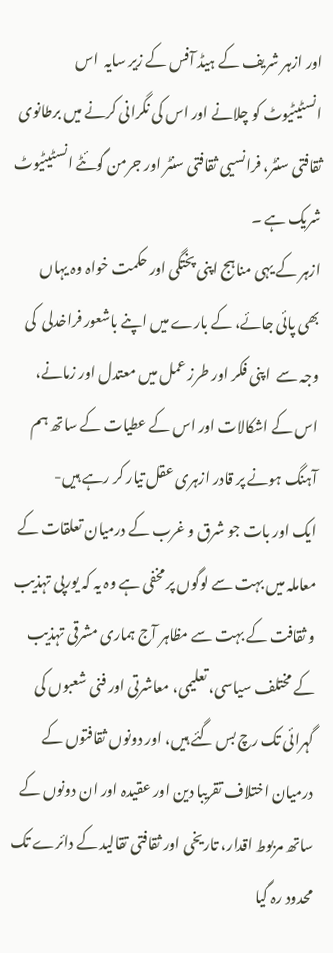اور ازہر شریف کے ہیڈ آفس کے زیر سایہ  اس انسٹیٹیوٹ کو چلانے اور اس کی نگرانی کرنے میں برطانوی ثقافتی سنٹر، فرانسیی ثقافتی سنٹر اور جرمن گوئٹے انسٹیٹیوٹ شریک ہے ۔
ازہر کے یہی مناہج اپنی پختگی اور حکمت خواہ وہ یہاں بھی پائی جائے، کے بارے میں اپنے باشعور فراخدلی  کی وجہ سے  اپنی فکر اور طرز عمل میں معتدل اور زمانے، اس کے اشکالات اور اس کے عطیات کے ساتھ ہم آہنگ ہونے پر قادر ازہری عقل تیار کر رہے ہیں-
ایک اور بات جو شرق و غرب کے درمیان تعلقات کے معاملہ میں بہت سے لوگوں پر مخفی ہے وہ یہ کہ یورپی تہذیب و ثقافت کے بہت سے مظاہر آج ہماری مشرقی تہذیب کے مختلف سیاسی، تعلیمی، معاشرتی اور فنی شعبوں کی گہرائی تک رچ بس گئے ہیں، اور دونوں ثقافتوں کے درمیان اختلاف تقریبا دین اور عقیدہ اور ان دونوں کے ساتھ مربوط اقدار، تاریخی اور ثقافتی تقالید کے دائرے تک محدود رہ گیا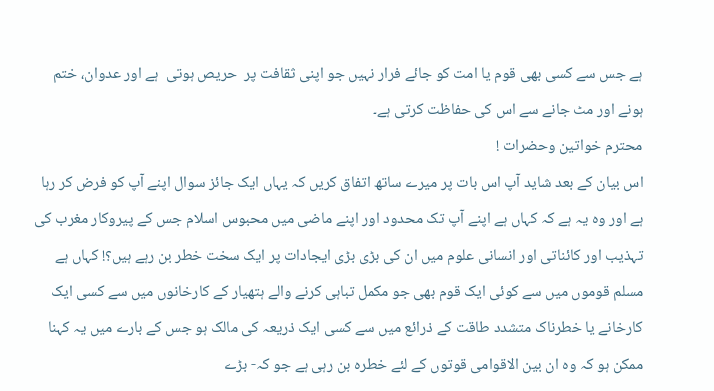ہے جس سے کسی بھی قوم یا امت کو جائے فرار نہیں جو اپنی ثقافت پر  حریص ہوتی  ہے اور عدوان، ختم ہونے اور مٹ جانے سے اس کی حفاظت کرتی ہے۔
محترم خواتین وحضرات !
اس بیان کے بعد شاید آپ اس بات پر میرے ساتھ اتفاق كريں کہ یہاں ایک جائز سوال اپنے آپ کو فرض کر رہا ہے اور وہ یہ ہے کہ کہاں ہے اپنے آپ تک محدود اور اپنے ماضی میں محبوس اسلام جس کے پیروکار مغرب کی تہذیب اور کائناتی اور انسانی علوم میں ان کی بڑی بڑی ایجادات پر ایک سخت خطر بن رہے ہیں؟! کہاں ہے مسلم قوموں میں سے کوئی ایک قوم بھی جو مکمل تباہی کرنے والے ہتھیار کے کارخانوں میں سے کسی ایک کارخانے یا خطرناک متشدد طاقت کے ذرائع میں سے کسی ایک ذریعہ کی مالک ہو جس کے بارے میں یہ کہنا ممکن ہو کہ وہ ان بین الاقوامی قوتوں کے لئے خطرہ بن رہی ہے جو کہ- بڑے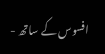افسوس کے ساتھ -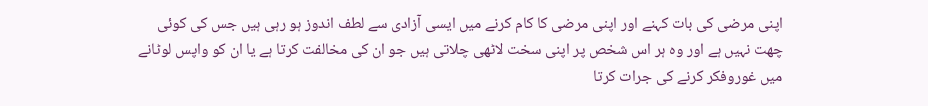اپنی مرضی کی بات کہنے اور اپنی مرضی کا کام کرنے میں ایسی آزادی سے لطف اندوز ہو رہی ہیں جس کی کوئی چھت نہیں ہے اور وہ ہر اس شخص پر اپنی سخت لاٹھی چلاتی ہیں جو ان کی مخالفت کرتا ہے یا ان کو واپس لوٹانے میں غوروفکر کرنے کی جرات کرتا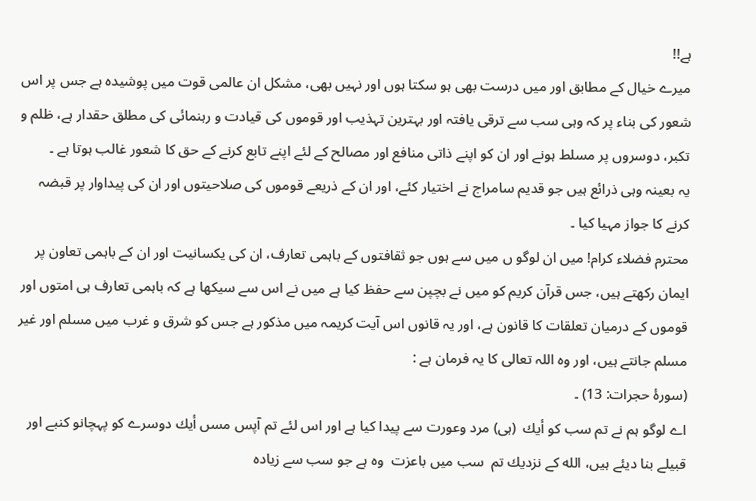ہے!!
میرے خیال کے مطابق اور میں درست بھی ہو سکتا ہوں اور نہیں بھی، مشکل ان عالمی قوت میں پوشیدہ ہے جس پر اس شعور کی بناء پر کہ وہی سب سے ترقی یافتہ اور بہترین تہذیب اور قوموں کی قیادت و رہنمائی کی مطلق حقدار ہے، ظلم و تکبر، دوسروں پر مسلط ہونے اور ان کو اپنے ذاتی منافع اور مصالح کے لئے اپنے تابع کرنے کے حق کا شعور غالب ہوتا ہے ۔
یہ بعینہ وہی ذرائع ہیں جو قدیم سامراج نے اختیار کئے، اور ان کے ذریعے قوموں کی صلاحیتوں اور ان کی پیداوار پر قبضہ کرنے کا جواز مہیا کیا ۔
محترم فضلاء کرام! میں ان لوگو ں میں سے ہوں جو ثقافتوں کے باہمی تعارف، ان کی یکسانیت اور ان کے باہمی تعاون پر ایمان رکھتے ہیں، جس قرآن کریم کو میں نے بچپن سے حفظ کیا ہے میں نے اس سے سیکھا ہے کہ باہمی تعارف ہی امتوں اور قوموں کے درمیان تعلقات کا قانون ہے، اور یہ قانوں اس آیت کریمہ میں مذکور ہے جس کو شرق و غرب میں مسلم اور غیر مسلم جانتے ہیں، اور وہ اللہ تعالی کا یہ فرمان ہے :
(سورۂ حجرات: 13) ۔
اے لوگو ہم نے تم سب كو أيك  (ہى) مرد وعورت سے پيدا كيا ہے اور اس لئے تم آپس مسں أيك دوسرے كو پہچانو كنبے اور قبيلے بنا ديئے ہيں، الله كے نزديك تم  سب ميں باعزت  وه ہے جو سب سے زياده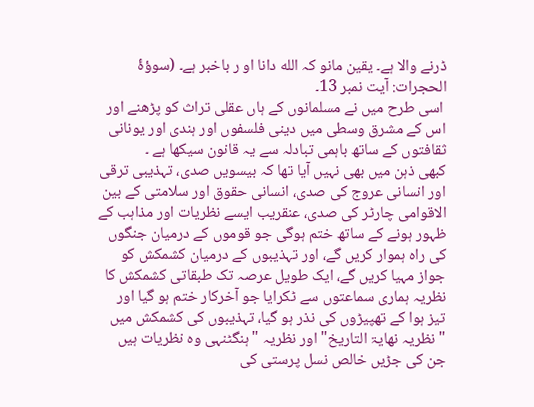ڈرنے والا ہے۔ يقين مانو كہ الله دانا او ر باخبر ہے۔ (سوؤۀ الحجرات: آيت نمبر 13۔
 اسی طرح میں نے مسلمانوں کے ہاں عقلی تراث کو پڑھنے اور اس کے مشرق وسطی میں دینی فلسفوں اور ہندی اور یونانی ثقافتوں کے ساتھ باہمی تبادلہ سے یہ قانون سیکھا ہے ۔
کبھی ذہن میں بھی نہیں آیا تھا کہ بیسویں صدی، تہذیبی ترقی اور انسانی عروج کی صدی، انسانی حقوق اور سلامتی کے بین الاقوامی چارٹر کی صدی، عنقریب ایسے نظریات اور مذاہب کے ظہور ہونے کے ساتھ ختم ہوگی جو قوموں کے درمیان جنگوں کی راہ ہموار کریں گے، اور تہذیبوں کے درمیان کشمکش کو جواز مہیا کریں گے، ایک طویل عرصہ تک طبقاتی کشمکش کا نظریہ ہماری سماعتوں سے ٹکرایا جو آخرکار ختم ہو گیا اور تیز ہوا کے تھپیڑوں کی نذر ہو گیا، تہذیبوں کی کشمکش میں "نظریہ نھایۃ التاریخ" اور نظریہ "ہنگٹنہی وہ نظریات ہیں جن کی جڑیں خالص نسل پرستی کی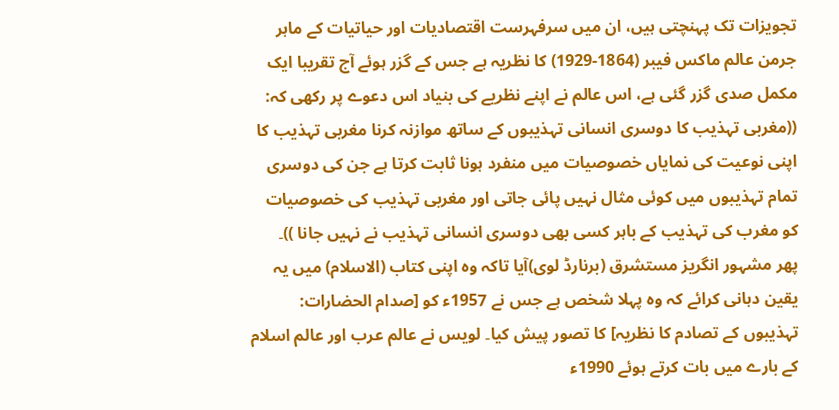تجویزات تک پہنچتی ہیں، ان میں سرفہرست اقتصادیات اور حیاتیات کے ماہر جرمن عالم ماکس فیبر (1864-1929) کا نظریہ ہے جس کے گزر ہوئے آج تقریبا ایک مکمل صدی گزر گئی ہے، اس عالم نے اپنے نظريے کی بنیاد اس دعوے پر رکھی کہ: ((مغربی تہذیب کا دوسری انسانی تہذیبوں کے ساتھ موازنہ کرنا مغربی تہذیب کا اپنى نوعیت کی نمایاں خصوصیات میں منفرد ہونا ثابت کرتا ہے جن کی دوسری تمام تہذیبوں میں کوئی مثال نہیں پائی جاتی اور مغربی تہذیب کی خصوصیات کو مغرب کی تہذیب کے باہر کسی بھی دوسری انسانی تہذیب نے نہیں جانا ))۔
پھر مشہور انگریز مستشرق (برنارڈ لوى)آیا تاکہ وہ اپنی کتاب (الاسلام) میں یہ یقین دہانی کرائے کہ وہ پہلا شخص ہے جس نے 1957ء کو [صدام الحضارات: تہذیبوں کے تصادم کا نظریہ] کا تصور پیش کیا۔ لویس نے عالم عرب اور عالم اسلام کے بارے میں بات کرتے ہوئے 1990ء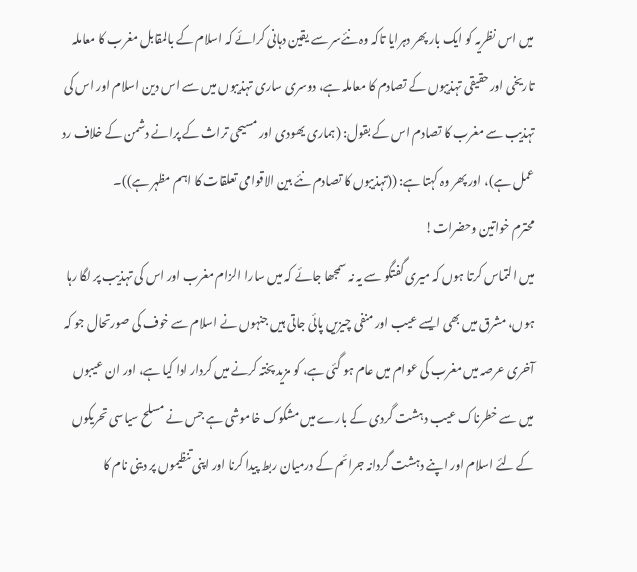میں اس نظریہ کو ایک بار پھر دہرایا تاکہ وہ نئےسر سے یقین دہانی کرائے کہ اسلام کے بالمقابل مغرب کا معاملہ تاریخی اور حقیقی تہذیبوں کے تصادم کا معاملہ ہے، دوسری ساری تہذیبوں میں سے اس دین اسلام اور اس کی تہذیب سے مغرب کا تصادم اس کے بقول: (ہماری یھودی اور مسیحی تراث کے پرانے دشمن کے خلاف رد عمل ہے)، اور پھر وہ کہتا ہے: ((تہذیبوں کا تصادم نئے بین الاقوامی تعلقات کا اہم مظہر ہے))۔
محترم خواتین وحضرات!
میں التماس کرتا ہوں کہ میری گفتگو سے یہ نہ سمجھا جائے کہ میں سارا الزام مغرب اور اس کی تہذیب پر لگا رہا ہوں، مشرق میں بھی ایسے عیب اور منفی چیزیں پائی جاتی ہیں جنہوں نے اسلام سے خوف کی صورتحال جو کہ آخری عرصہ میں مغرب کی عوام میں عام ہو گئی ہے، کو مزید پختہ کرنے میں کردار ادا کیا ہے، اور ان عیبوں میں سے خطرناک عیب دہشت گردی کے بارے میں مشکوک خاموشی ہے جس نے مسلح سیاسی تحریکوں کے لئے اسلام اور اپنے دہشت گردانہ جرائم کے درمیان ربط پیدا کرنا اور اپنی تنظیموں پر دینی نام کا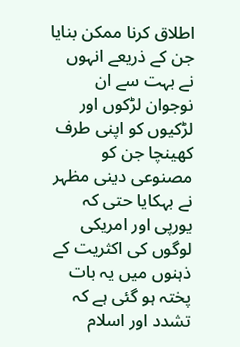اطلاق کرنا ممکن بنایا جن کے ذریعے انہوں نے بہت سے ان نوجوان لڑكوں اور لڑکیوں کو اپنی طرف کھینچا جن کو مصنوعی دینی مظہر نے بہکایا حتی کہ یورپی اور امریکی لوگوں کی اکثریت کے ذہنوں میں یہ بات پختہ ہو گئی ہے کہ تشدد اور اسلام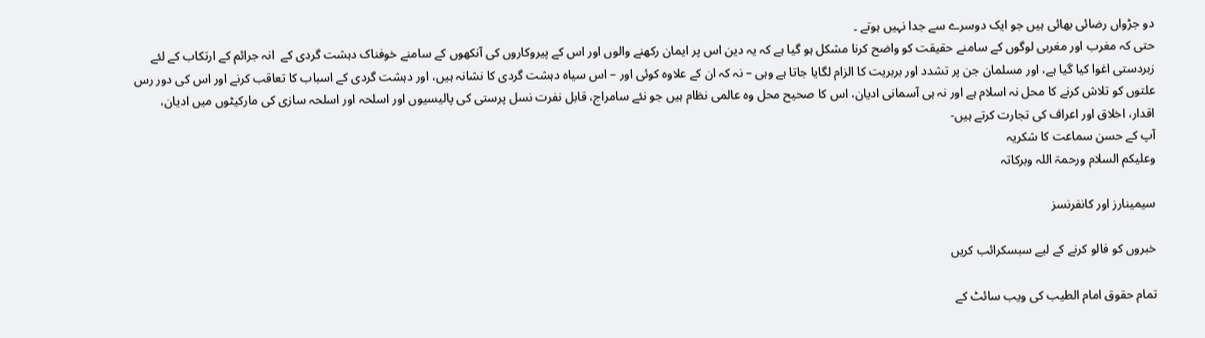دو جڑواں رضائی بھائی ہیں جو ایک دوسرے سے جدا نہیں ہوتے ۔
حتی کہ مغرب اور مغربی لوگوں کے سامنے حقیقت کو واضح کرنا مشکل ہو گیا ہے کہ یہ دین اس پر ایمان رکھنے والوں اور اس کے پیروکاروں کی آنکھوں کے سامنے خوفناک دہشت گردى كے  انہ جرائم کے ارتکاب کے لئے زبردستی اغوا کیا گیا ہے، اور مسلمان جن پر تشدد اور بربریت کا الزام لگایا جاتا ہے وہی – نہ کہ ان کے علاوہ کوئی اور – اس سیاہ دہشت گردی کا نشانہ ہیں، اور دہشت گردی کے اسباب کا تعاقب کرنے اور اس کی دور رس علتوں کو تلاش کرنے کا محل نہ اسلام ہے اور نہ ہی آسمانی ادیان، اس کا صحیح محل وہ عالمی نظام ہیں جو نئے سامراج، قابل نفرت نسل پرستی کی پالیسیوں اور اسلحہ اور اسلحہ سازی کی مارکیٹوں میں ادیان، اقدار، اخلاق اور اعراف کی تجارت کرتے ہیں-
آپ کے حسن سماعت کا شکریہ
وعلیکم السلام ورحمۃ اللہ وبرکاتہ

سیمینارز اور کانفرنسز

خبروں کو فالو کرنے کے لیے سبسکرائب کریں

تمام حقوق امام الطیب کی ویب سائٹ کے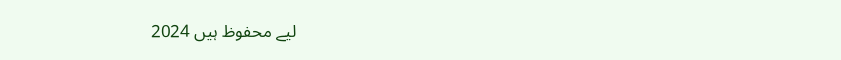لیے محفوظ ہیں 2024